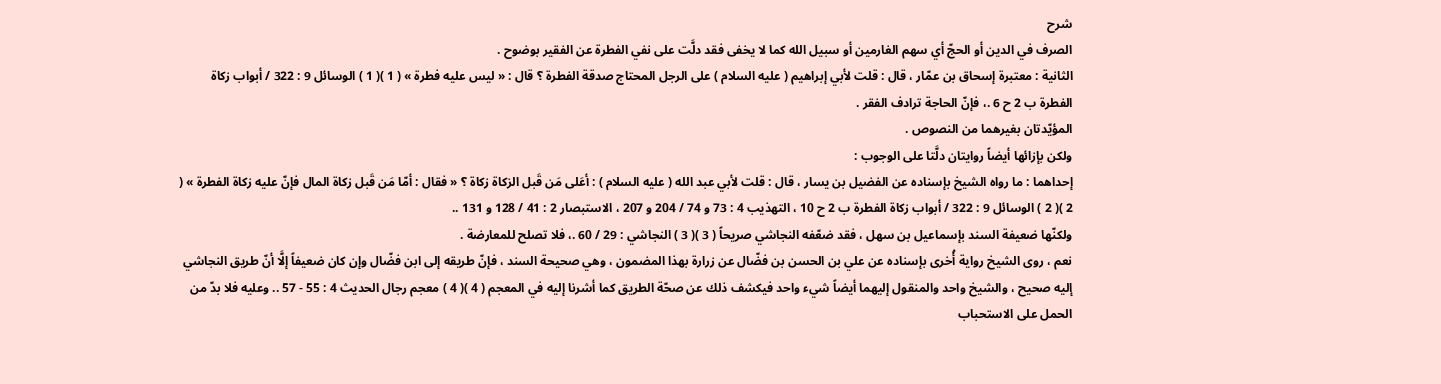شرح
الصرف في الدين أو الحجّ أي سهم الغارمين أو سبيل الله كما لا يخفى فقد دلَّت على نفي الفطرة عن الفقير بوضوح .
الثانية : معتبرة إسحاق بن عمّار ، قال : قلت لأبي إبراهيم ( عليه السلام ) على الرجل المحتاج صدقة الفطرة ؟ قال : « ليس عليه فطرة » ( 1 )( 1 ) الوسائل 9 : 322 / أبواب زكاة الفطرة ب 2 ح 6 .، فإنّ الحاجة ترادف الفقر .
المؤيّدتان بغيرهما من النصوص .
ولكن بإزائها أيضاً روايتان دلَّتا على الوجوب :
إحداهما : ما رواه الشيخ بإسناده عن الفضيل بن يسار ، قال : قلت لأبي عبد الله ( عليه السلام ) : أعَلى مَن قَبل الزكاة زكاة ؟ « فقال : أمّا مَن قَبل زكاة المال فإنّ عليه زكاة الفطرة » ( 2 )( 2 ) الوسائل 9 : 322 / أبواب زكاة الفطرة ب 2 ح 10 ، التهذيب 4 : 73 و 74 / 204 و 207 ، الاستبصار 2 : 41 / 128 و 131 ..
ولكنّها ضعيفة السند بإسماعيل بن سهل ، فقد ضعّفه النجاشي صريحاً ( 3 )( 3 ) النجاشي : 29 / 60 .، فلا تصلح للمعارضة .
نعم ، روى الشيخ رواية أُخرى بإسناده عن علي بن الحسن بن فضّال عن زرارة بهذا المضمون ، وهي صحيحة السند ، فإنّ طريقه إلى ابن فضّال وإن كان ضعيفاً إلَّا أنّ طريق النجاشي إليه صحيح ، والشيخ واحد والمنقول إليهما أيضاً شيء واحد فيكشف ذلك عن صحّة الطريق كما أشرنا إليه في المعجم ( 4 )( 4 ) معجم رجال الحديث 4 : 55 - 57 .. وعليه فلا بدّ من الحمل على الاستحباب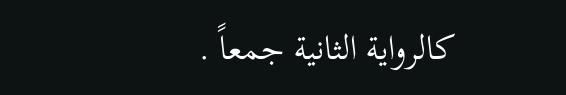كالرواية الثانية جمعاً .